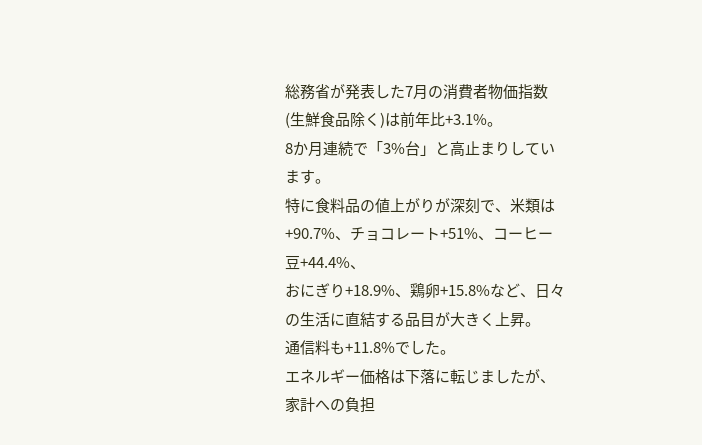総務省が発表した7月の消費者物価指数(生鮮食品除く)は前年比+3.1%。
8か月連続で「3%台」と高止まりしています。
特に食料品の値上がりが深刻で、米類は+90.7%、チョコレート+51%、コーヒー豆+44.4%、
おにぎり+18.9%、鶏卵+15.8%など、日々の生活に直結する品目が大きく上昇。
通信料も+11.8%でした。
エネルギー価格は下落に転じましたが、家計への負担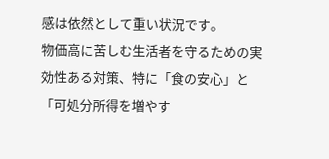感は依然として重い状況です。
物価高に苦しむ生活者を守るための実効性ある対策、特に「食の安心」と
「可処分所得を増やす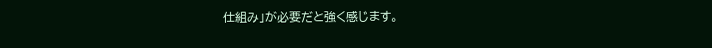仕組み」が必要だと強く感じます。